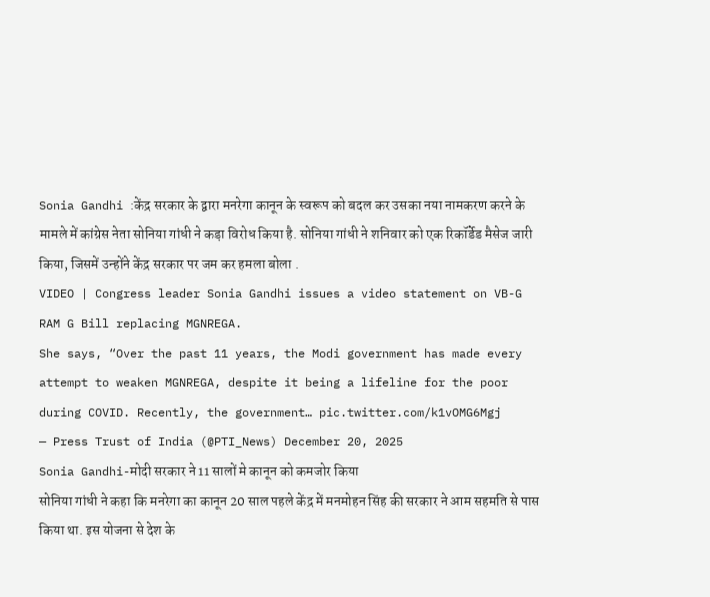Sonia Gandhi :केंद्र सरकार के द्वारा मनरेगा कानून के स्वरूप को बदल कर उसका नया नामकरण करने के मामले में कांग्रेस नेता सोनिया गांधी ने कड़ा विरोध किया है. सोनिया गांधी ने शनिवार को एक रिकॉर्डेड मैसेज जारी किया, जिसमें उन्होंने केंद्र सरकार पर जम कर हमला बोला .
VIDEO | Congress leader Sonia Gandhi issues a video statement on VB-G RAM G Bill replacing MGNREGA.
She says, “Over the past 11 years, the Modi government has made every attempt to weaken MGNREGA, despite it being a lifeline for the poor during COVID. Recently, the government… pic.twitter.com/k1vOMG6Mgj
— Press Trust of India (@PTI_News) December 20, 2025
Sonia Gandhi-मोदी सरकार ने 11 सालों मे कानून को कमजोर किया
सोनिया गांधी ने कहा कि मनरेगा का कानून 20 साल पहले केंद्र में मनमोहन सिंह की सरकार ने आम सहमति से पास किया था. इस योजना से देश के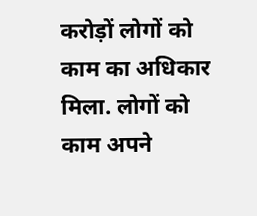करोड़ों लोगों को काम का अधिकार मिला. लोगों को काम अपने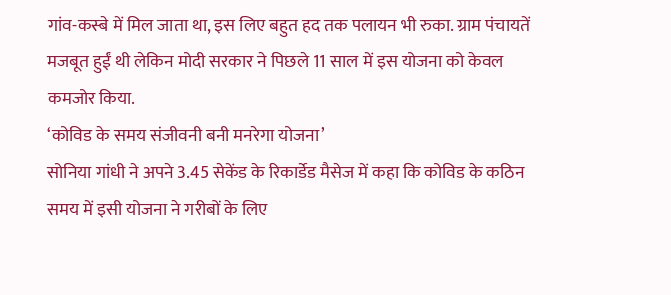गांव-कस्बे में मिल जाता था, इस लिए बहुत हद तक पलायन भी रुका. ग्राम पंचायतें मजबूत हुईं थी लेकिन मोदी सरकार ने पिछले 11 साल में इस योजना को केवल कमजोर किया.
‘कोविड के समय संजीवनी बनी मनरेगा योजना’
सोनिया गांधी ने अपने 3.45 सेकेंड के रिकार्डेड मैसेज में कहा कि कोविड के कठिन समय में इसी योजना ने गरीबों के लिए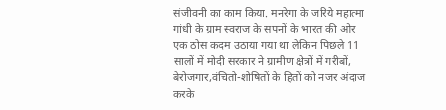संजीवनी का काम किया. मनरेगा के जरिये महात्मा गांधी के ग्राम स्वराज के सपनों के भारत की ओर एक ठोस कदम उठाया गया था लेकिन पिछले 11 सालों में मोदी सरकार ने ग्रामीण क्षेत्रों में गरीबों, बेरोजगार,वंचितो-शोषितों के हितों को नजर अंदाज करके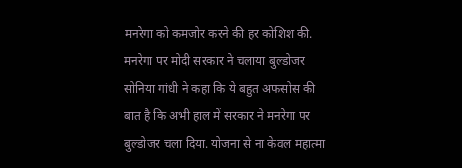मनरेगा को कमजोर करने की हर कोशिश की.
मनरेगा पर मोदी सरकार ने चलाया बुल्डोजर
सोनिया गांधी ने कहा कि ये बहुत अफसोस की बात है कि अभी हाल में सरकार ने मनरेगा पर बुल्डोजर चला दिया. योजना से ना केवल महात्मा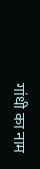गांधी का नाम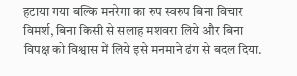हटाया गया बल्कि मनरेगा का रुप स्वरुप बिना विचार विमर्श, बिना किसी से सलाह मशवरा लिये और बिना विपक्ष को विश्वास में लिये इसे मनमाने ढंग से बदल दिया.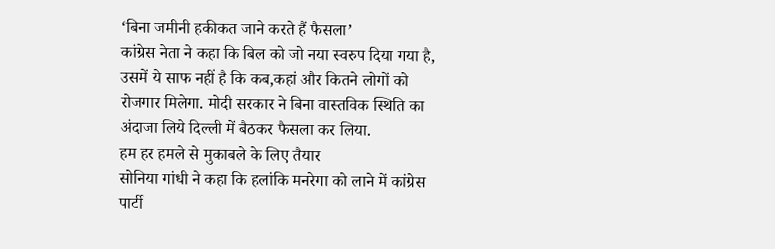‘बिना जमीनी हकीकत जाने करते हैं फैसला’
कांग्रेस नेता ने कहा कि बिल को जो नया स्वरुप दिया गया है, उसमें ये साफ नहीं है कि कब,कहां और कितने लोगों को रोजगार मिलेगा. मोदी सरकार ने बिना वास्तविक स्थिति का अंदाजा लिये दिल्ली में बैठकर फैसला कर लिया.
हम हर हमले से मुकाबले के लिए तैयार
सोनिया गांधी ने कहा कि हलांकि मनरेगा को लाने में कांग्रेस पार्टी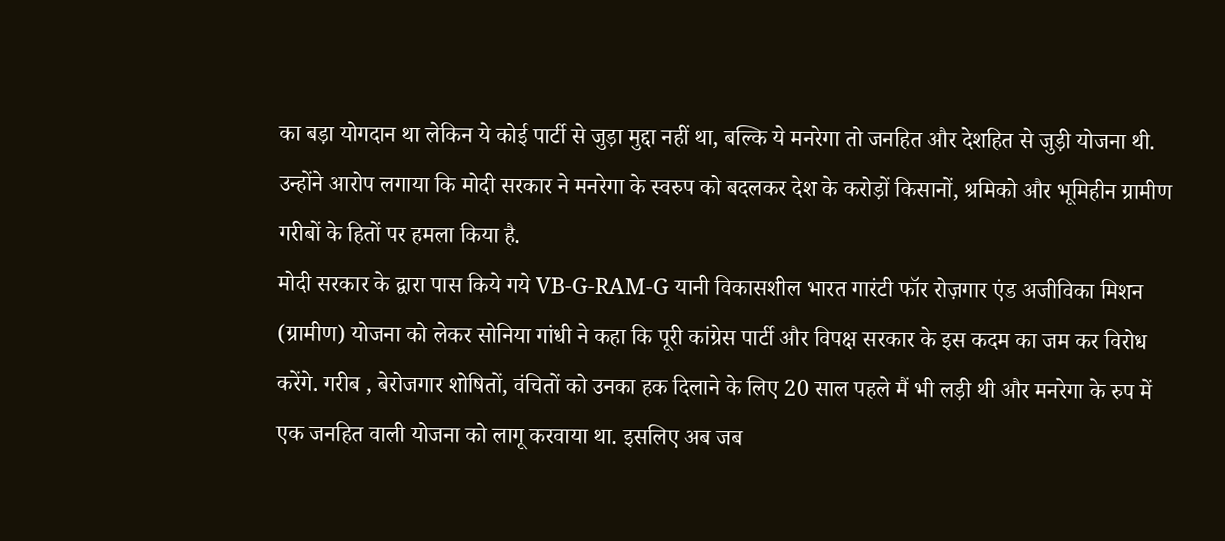का बड़ा योगदान था लेकिन ये कोई पार्टी से जुड़ा मुद्दा नहीं था, बल्कि ये मनरेगा तो जनहित और देशहित से जुड़ी योजना थी. उन्होंने आरोप लगाया कि मोदी सरकार ने मनरेगा के स्वरुप को बदलकर देश के करोड़ों किसानों, श्रमिको और भूमिहीन ग्रामीण गरीबों के हितों पर हमला किया है.
मोदी सरकार के द्वारा पास किये गये VB-G-RAM-G यानी विकासशील भारत गारंटी फॉर रोज़गार एंड अजीविका मिशन (ग्रामीण) योजना को लेकर सोनिया गांधी ने कहा कि पूरी कांग्रेस पार्टी और विपक्ष सरकार के इस कदम का जम कर विरोध करेंगे. गरीब , बेरोजगार शोषितों, वंचितों को उनका हक दिलाने के लिए 20 साल पहले मैं भी लड़ी थी और मनरेगा के रुप में एक जनहित वाली योजना को लागू करवाया था. इसलिए अब जब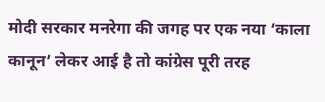मोदी सरकार मनरेगा की जगह पर एक नया ‘काला कानून’ लेकर आई है तो कांग्रेस पूरी तरह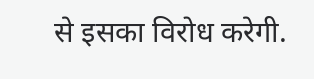से इसका विरोध करेगी.